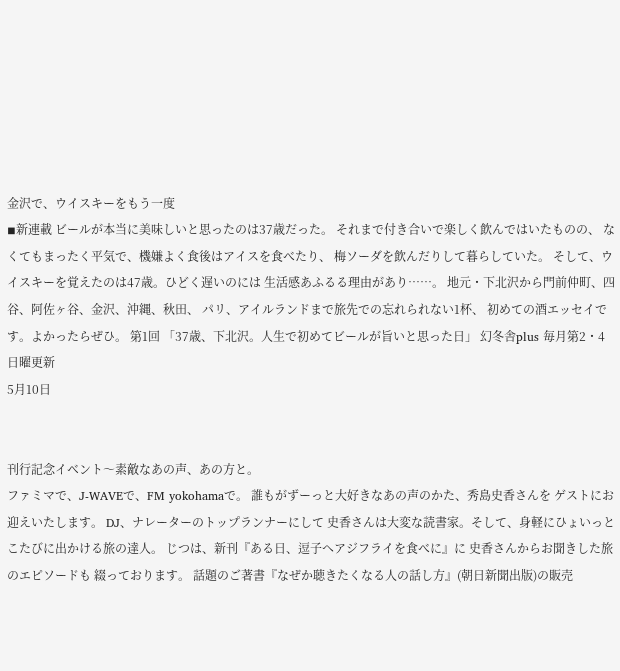金沢で、ウイスキーをもう一度
◾新連載 ビールが本当に美味しいと思ったのは37歳だった。 それまで付き合いで楽しく飲んではいたものの、 なくてもまったく平気で、機嫌よく食後はアイスを食べたり、 梅ソーダを飲んだりして暮らしていた。 そして、ウイスキーを覚えたのは47歳。ひどく遅いのには 生活感あふるる理由があり……。 地元・下北沢から門前仲町、四谷、阿佐ヶ谷、金沢、沖縄、秋田、 パリ、アイルランドまで旅先での忘れられない1杯、 初めての酒エッセイです。よかったらぜひ。 第1回 「37歳、下北沢。人生で初めてビールが旨いと思った日」 幻冬舎plus 毎月第2・4日曜更新
5月10日


刊行記念イベント〜素敵なあの声、あの方と。
ファミマで、J-WAVEで、FM yokohamaで。 誰もがずーっと大好きなあの声のかた、秀島史香さんを ゲストにお迎えいたします。 DJ、ナレーターのトップランナーにして 史香さんは大変な読書家。そして、身軽にひょいっと こたびに出かける旅の達人。 じつは、新刊『ある日、逗子へアジフライを食べに』に 史香さんからお聞きした旅のエピソードも 綴っております。 話題のご著書『なぜか聴きたくなる人の話し方』(朝日新聞出版)の販売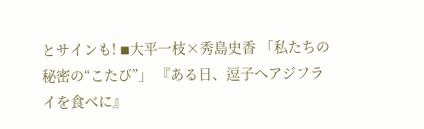とサインも! ◾大平一枝×秀島史香 「私たちの秘密の“こたび”」 『ある日、逗子へアジフライを食べに』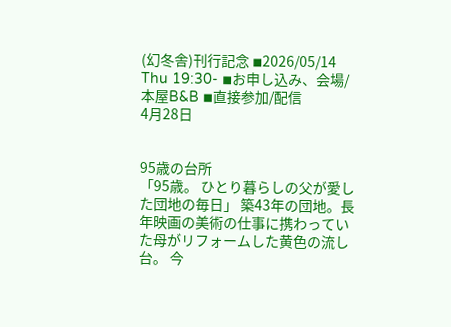(幻冬舎)刊行記念 ◾2026/05/14 Thu 19:30- ◾お申し込み、会場/本屋B&B ◾直接参加/配信
4月28日


95歳の台所
「95歳。 ひとり暮らしの父が愛した団地の毎日」 築43年の団地。長年映画の美術の仕事に携わっていた母がリフォームした黄色の流し台。 今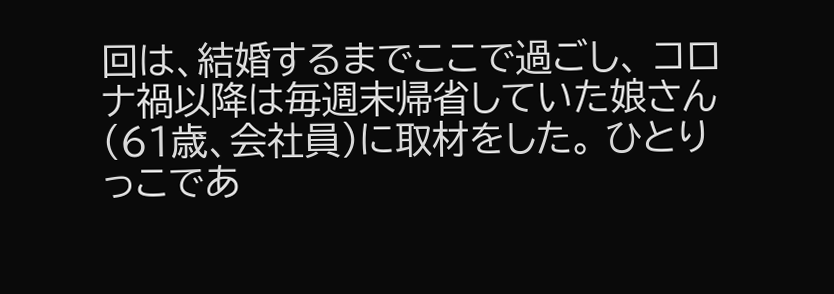回は、結婚するまでここで過ごし、 コロナ禍以降は毎週末帰省していた娘さん(61歳、会社員)に取材をした。 ひとりっこであ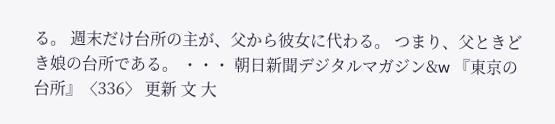る。 週末だけ台所の主が、父から彼女に代わる。 つまり、父ときどき娘の台所である。 ・・・ 朝日新聞デジタルマガジン&w 『東京の台所』〈336〉 更新 文 大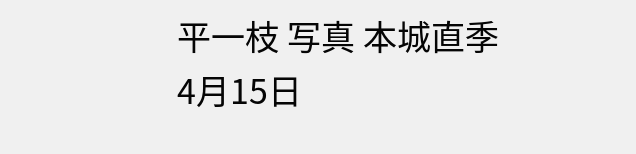平一枝 写真 本城直季
4月15日